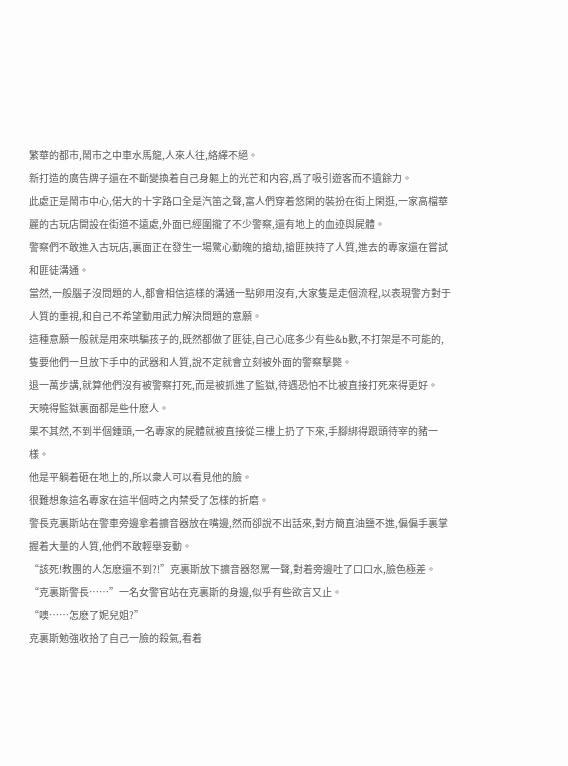繁華的都市,鬧市之中車水馬龍,人來人往,絡繹不絕。
新打造的廣告牌子還在不斷變換着自己身軀上的光芒和内容,爲了吸引遊客而不遺餘力。
此處正是鬧市中心,偌大的十字路口全是汽笛之聲,富人們穿着悠閑的裝扮在街上閑逛,一家高檔華麗的古玩店開設在街道不遠處,外面已經圍攏了不少警察,還有地上的血迹與屍體。
警察們不敢進入古玩店,裏面正在發生一場驚心動魄的搶劫,搶匪挾持了人質,進去的專家還在嘗試和匪徒溝通。
當然,一般腦子沒問題的人,都會相信這樣的溝通一點卵用沒有,大家隻是走個流程,以表現警方對于人質的重視,和自己不希望動用武力解決問題的意願。
這種意願一般就是用來哄騙孩子的,既然都做了匪徒,自己心底多少有些&b數,不打架是不可能的,隻要他們一旦放下手中的武器和人質,說不定就會立刻被外面的警察擊斃。
退一萬步講,就算他們沒有被警察打死,而是被抓進了監獄,待遇恐怕不比被直接打死來得更好。
天曉得監獄裏面都是些什麽人。
果不其然,不到半個鍾頭,一名專家的屍體就被直接從三樓上扔了下來,手腳綁得跟頭待宰的豬一樣。
他是平躺着砸在地上的,所以衆人可以看見他的臉。
很難想象這名專家在這半個時之内禁受了怎樣的折磨。
警長克裏斯站在警車旁邊拿着擴音器放在嘴邊,然而卻說不出話來,對方簡直油鹽不進,偏偏手裏掌握着大量的人質,他們不敢輕舉妄動。
“該死!教團的人怎麽還不到?!”克裏斯放下擴音器怒罵一聲,對着旁邊吐了口口水,臉色極差。
“克裏斯警長……”一名女警官站在克裏斯的身邊,似乎有些欲言又止。
“噢……怎麽了妮兒姐?”
克裏斯勉強收拾了自己一臉的殺氣,看着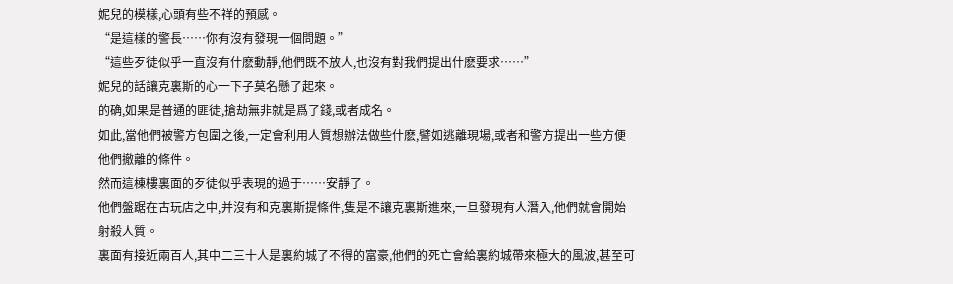妮兒的模樣,心頭有些不祥的預感。
“是這樣的警長……你有沒有發現一個問題。”
“這些歹徒似乎一直沒有什麽動靜,他們既不放人,也沒有對我們提出什麽要求……”
妮兒的話讓克裏斯的心一下子莫名懸了起來。
的确,如果是普通的匪徒,搶劫無非就是爲了錢,或者成名。
如此,當他們被警方包圍之後,一定會利用人質想辦法做些什麽,譬如逃離現場,或者和警方提出一些方便他們撤離的條件。
然而這棟樓裏面的歹徒似乎表現的過于……安靜了。
他們盤踞在古玩店之中,并沒有和克裏斯提條件,隻是不讓克裏斯進來,一旦發現有人潛入,他們就會開始射殺人質。
裏面有接近兩百人,其中二三十人是裏約城了不得的富豪,他們的死亡會給裏約城帶來極大的風波,甚至可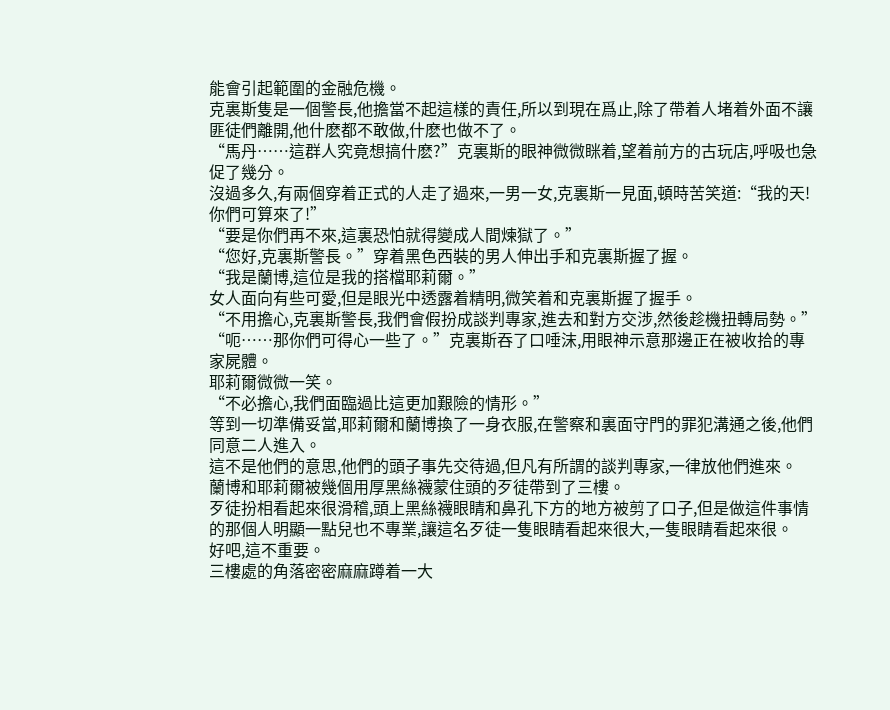能會引起範圍的金融危機。
克裏斯隻是一個警長,他擔當不起這樣的責任,所以到現在爲止,除了帶着人堵着外面不讓匪徒們離開,他什麽都不敢做,什麽也做不了。
“馬丹……這群人究竟想搞什麽?”克裏斯的眼神微微眯着,望着前方的古玩店,呼吸也急促了幾分。
沒過多久,有兩個穿着正式的人走了過來,一男一女,克裏斯一見面,頓時苦笑道:“我的天!你們可算來了!”
“要是你們再不來,這裏恐怕就得變成人間煉獄了。”
“您好,克裏斯警長。”穿着黑色西裝的男人伸出手和克裏斯握了握。
“我是蘭博,這位是我的搭檔耶莉爾。”
女人面向有些可愛,但是眼光中透露着精明,微笑着和克裏斯握了握手。
“不用擔心,克裏斯警長,我們會假扮成談判專家,進去和對方交涉,然後趁機扭轉局勢。”
“呃……那你們可得心一些了。”克裏斯吞了口唾沫,用眼神示意那邊正在被收拾的專家屍體。
耶莉爾微微一笑。
“不必擔心,我們面臨過比這更加艱險的情形。”
等到一切準備妥當,耶莉爾和蘭博換了一身衣服,在警察和裏面守門的罪犯溝通之後,他們同意二人進入。
這不是他們的意思,他們的頭子事先交待過,但凡有所謂的談判專家,一律放他們進來。
蘭博和耶莉爾被幾個用厚黑絲襪蒙住頭的歹徒帶到了三樓。
歹徒扮相看起來很滑稽,頭上黑絲襪眼睛和鼻孔下方的地方被剪了口子,但是做這件事情的那個人明顯一點兒也不專業,讓這名歹徒一隻眼睛看起來很大,一隻眼睛看起來很。
好吧,這不重要。
三樓處的角落密密麻麻蹲着一大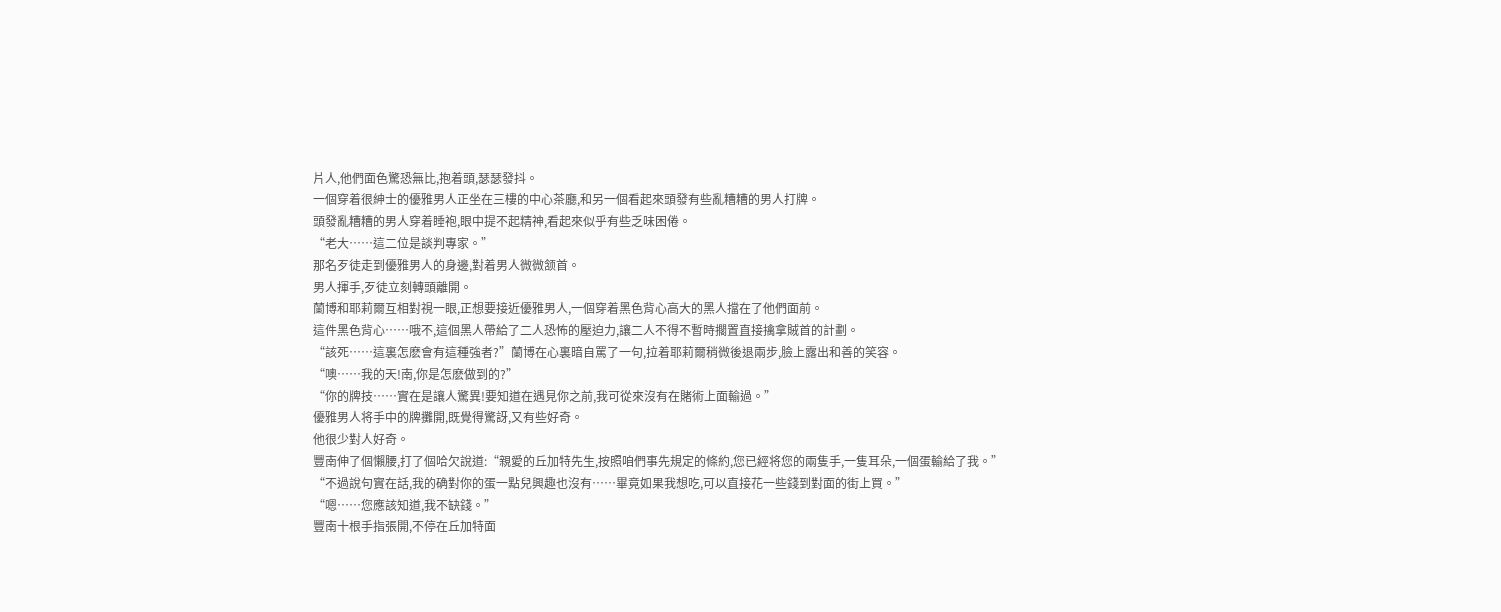片人,他們面色驚恐無比,抱着頭,瑟瑟發抖。
一個穿着很紳士的優雅男人正坐在三樓的中心茶廳,和另一個看起來頭發有些亂糟糟的男人打牌。
頭發亂糟糟的男人穿着睡袍,眼中提不起精神,看起來似乎有些乏味困倦。
“老大……這二位是談判專家。”
那名歹徒走到優雅男人的身邊,對着男人微微颔首。
男人揮手,歹徒立刻轉頭離開。
蘭博和耶莉爾互相對視一眼,正想要接近優雅男人,一個穿着黑色背心高大的黑人擋在了他們面前。
這件黑色背心……哦不,這個黑人帶給了二人恐怖的壓迫力,讓二人不得不暫時擱置直接擒拿賊首的計劃。
“該死……這裏怎麽會有這種強者?”蘭博在心裏暗自罵了一句,拉着耶莉爾稍微後退兩步,臉上露出和善的笑容。
“噢……我的天!南,你是怎麽做到的?”
“你的牌技……實在是讓人驚異!要知道在遇見你之前,我可從來沒有在賭術上面輸過。”
優雅男人将手中的牌攤開,既覺得驚訝,又有些好奇。
他很少對人好奇。
豐南伸了個懶腰,打了個哈欠說道:“親愛的丘加特先生,按照咱們事先規定的條約,您已經将您的兩隻手,一隻耳朵,一個蛋輸給了我。”
“不過說句實在話,我的确對你的蛋一點兒興趣也沒有……畢竟如果我想吃,可以直接花一些錢到對面的街上買。”
“嗯……您應該知道,我不缺錢。”
豐南十根手指張開,不停在丘加特面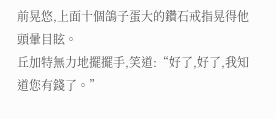前晃悠,上面十個鴿子蛋大的鑽石戒指晃得他頭暈目眩。
丘加特無力地擺擺手,笑道:“好了,好了,我知道您有錢了。”